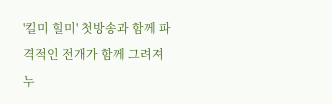'킬미 힐미' 첫방송과 함께 파격적인 전개가 함께 그려져 누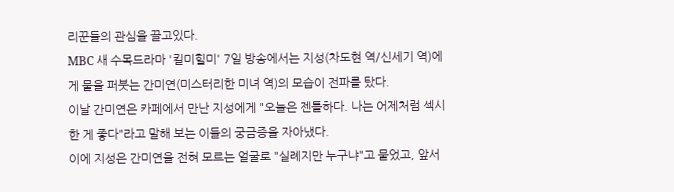리꾼들의 관심을 끌고있다.
MBC 새 수목드라마 '킬미힐미' 7일 방송에서는 지성(차도현 역/신세기 역)에게 물을 퍼붓는 간미연(미스터리한 미녀 역)의 모습이 전파를 탔다.
이날 간미연은 카페에서 만난 지성에게 "오늘은 젠틀하다. 나는 어제처럼 섹시한 게 좋다"라고 말해 보는 이들의 궁금증을 자아냈다.
이에 지성은 간미연을 전혀 모르는 얼굴로 "실례지만 누구냐"고 물었고, 앞서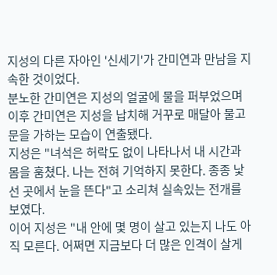지성의 다른 자아인 '신세기'가 간미연과 만남을 지속한 것이었다.
분노한 간미연은 지성의 얼굴에 물을 퍼부었으며 이후 간미연은 지성을 납치해 거꾸로 매달아 물고문을 가하는 모습이 연출됐다.
지성은 "녀석은 허락도 없이 나타나서 내 시간과 몸을 훔쳤다. 나는 전혀 기억하지 못한다. 종종 낯선 곳에서 눈을 뜬다"고 소리쳐 실속있는 전개를 보였다.
이어 지성은 "내 안에 몇 명이 살고 있는지 나도 아직 모른다. 어쩌면 지금보다 더 많은 인격이 살게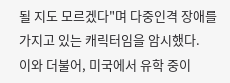될 지도 모르겠다"며 다중인격 장애를 가지고 있는 캐릭터임을 암시했다.
이와 더불어, 미국에서 유학 중이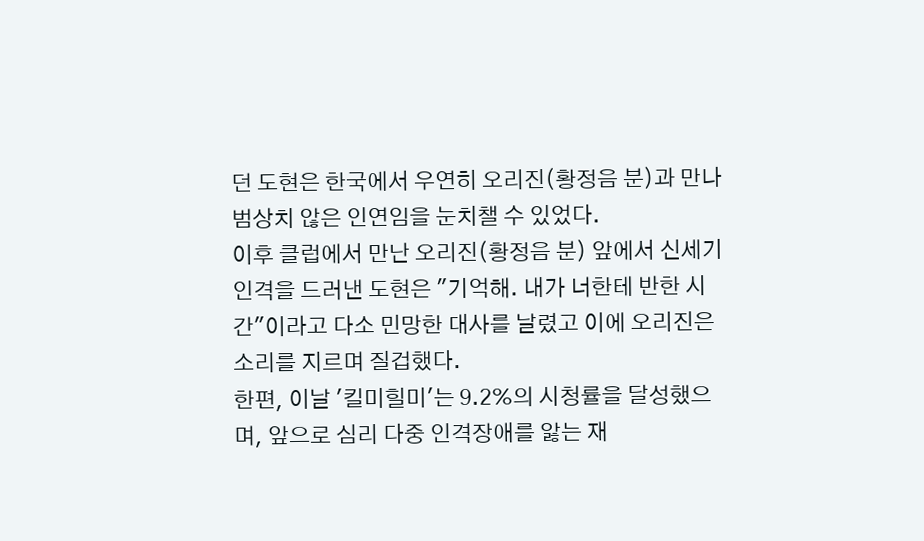던 도현은 한국에서 우연히 오리진(황정음 분)과 만나 범상치 않은 인연임을 눈치챌 수 있었다.
이후 클럽에서 만난 오리진(황정음 분) 앞에서 신세기 인격을 드러낸 도현은 "기억해. 내가 너한테 반한 시간"이라고 다소 민망한 대사를 날렸고 이에 오리진은 소리를 지르며 질겁했다.
한편, 이날 '킬미힐미'는 9.2%의 시청률을 달성했으며, 앞으로 심리 다중 인격장애를 앓는 재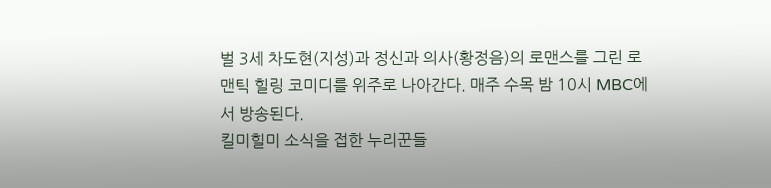벌 3세 차도현(지성)과 정신과 의사(황정음)의 로맨스를 그린 로맨틱 힐링 코미디를 위주로 나아간다. 매주 수목 밤 10시 MBC에서 방송된다.
킬미힐미 소식을 접한 누리꾼들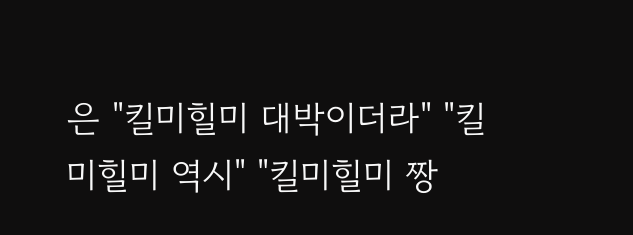은 "킬미힐미 대박이더라" "킬미힐미 역시" "킬미힐미 짱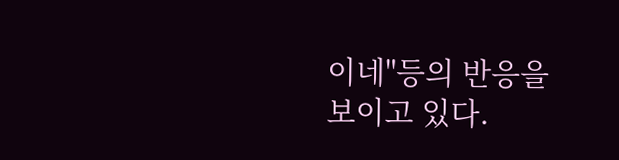이네"등의 반응을 보이고 있다.